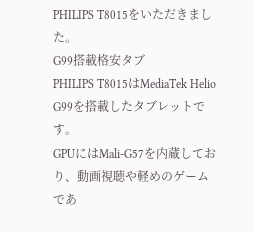PHILIPS T8015をいただきました。
G99搭載格安タブ
PHILIPS T8015はMediaTek Helio G99を搭載したタブレットです。
GPUにはMali-G57を内蔵しており、動画視聴や軽めのゲームであ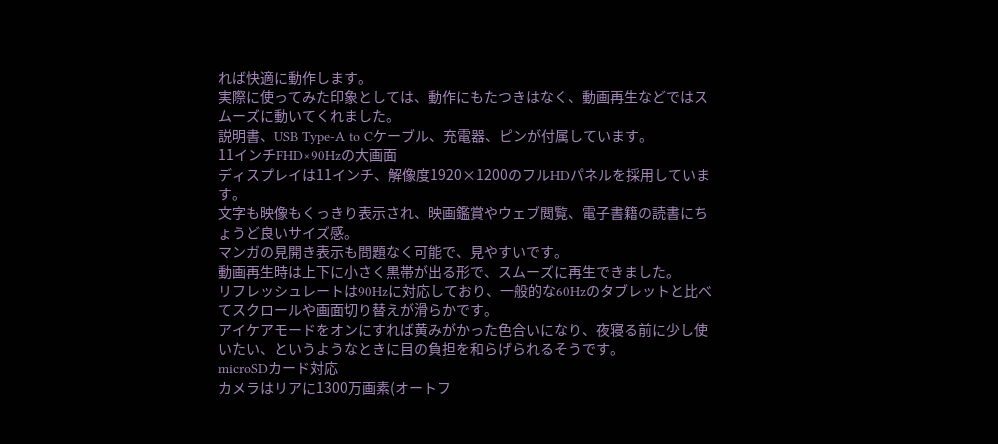れば快適に動作します。
実際に使ってみた印象としては、動作にもたつきはなく、動画再生などではスムーズに動いてくれました。
説明書、USB Type-A to Cケーブル、充電器、ピンが付属しています。
11インチFHD×90Hzの大画面
ディスプレイは11インチ、解像度1920×1200のフルHDパネルを採用しています。
文字も映像もくっきり表示され、映画鑑賞やウェブ閲覧、電子書籍の読書にちょうど良いサイズ感。
マンガの見開き表示も問題なく可能で、見やすいです。
動画再生時は上下に小さく黒帯が出る形で、スムーズに再生できました。
リフレッシュレートは90Hzに対応しており、一般的な60Hzのタブレットと比べてスクロールや画面切り替えが滑らかです。
アイケアモードをオンにすれば黄みがかった色合いになり、夜寝る前に少し使いたい、というようなときに目の負担を和らげられるそうです。
microSDカード対応
カメラはリアに1300万画素(オートフ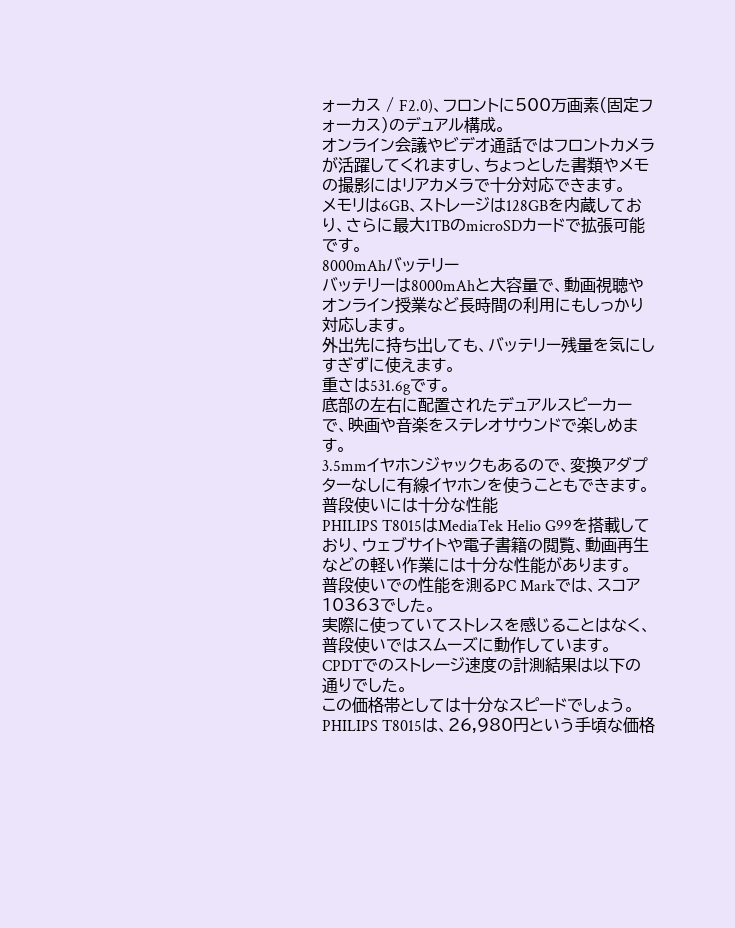ォーカス / F2.0)、フロントに500万画素(固定フォーカス)のデュアル構成。
オンライン会議やビデオ通話ではフロントカメラが活躍してくれますし、ちょっとした書類やメモの撮影にはリアカメラで十分対応できます。
メモリは6GB、ストレージは128GBを内蔵しており、さらに最大1TBのmicroSDカードで拡張可能です。
8000mAhバッテリー
バッテリーは8000mAhと大容量で、動画視聴やオンライン授業など長時間の利用にもしっかり対応します。
外出先に持ち出しても、バッテリー残量を気にしすぎずに使えます。
重さは531.6gです。
底部の左右に配置されたデュアルスピーカーで、映画や音楽をステレオサウンドで楽しめます。
3.5mmイヤホンジャックもあるので、変換アダプターなしに有線イヤホンを使うこともできます。
普段使いには十分な性能
PHILIPS T8015はMediaTek Helio G99を搭載しており、ウェブサイトや電子書籍の閲覧、動画再生などの軽い作業には十分な性能があります。
普段使いでの性能を測るPC Markでは、スコア10363でした。
実際に使っていてストレスを感じることはなく、普段使いではスムーズに動作しています。
CPDTでのストレージ速度の計測結果は以下の通りでした。
この価格帯としては十分なスピードでしょう。
PHILIPS T8015は、26,980円という手頃な価格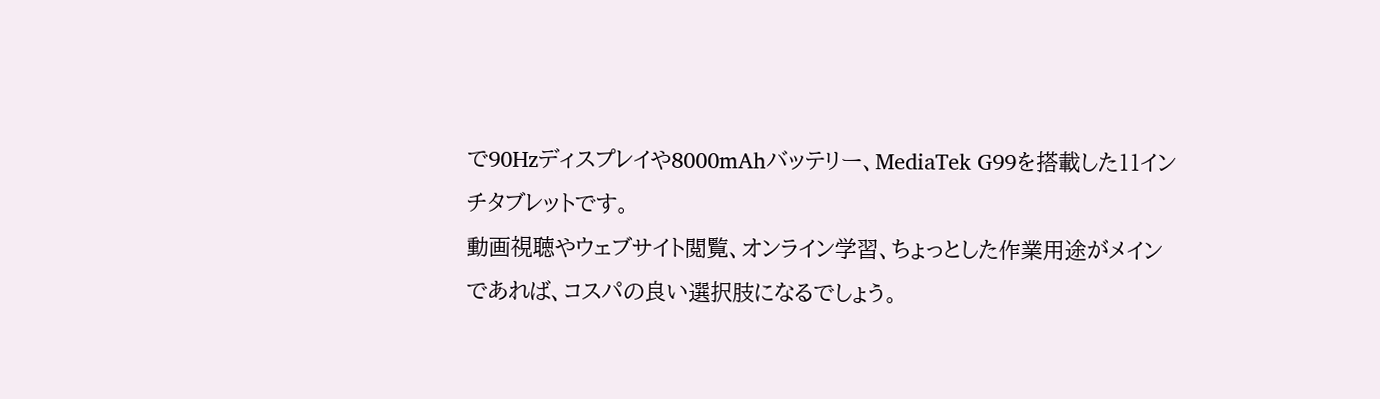で90Hzディスプレイや8000mAhバッテリー、MediaTek G99を搭載した11インチタブレットです。
動画視聴やウェブサイト閲覧、オンライン学習、ちょっとした作業用途がメインであれば、コスパの良い選択肢になるでしょう。